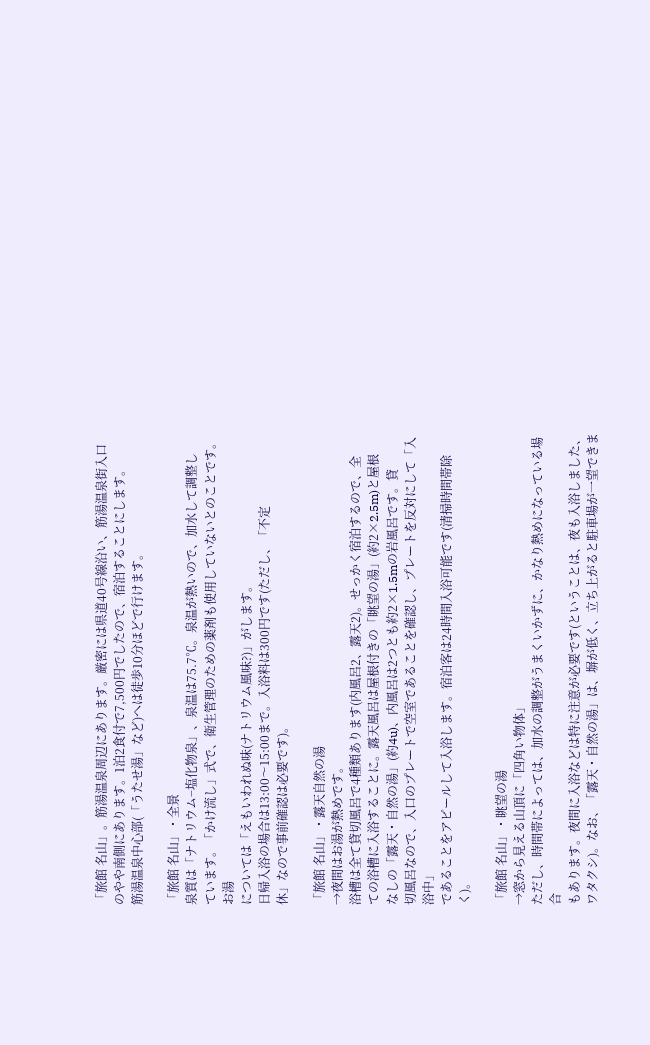「旅館 名山」。筋湯温泉周辺にあります。厳密には県道40号線沿い、筋湯温泉街入口
のやや南側にあります。1泊2食付で7,500円でしたので、宿泊することにします。
筋湯温泉中心部(「うたせ湯」など)へは徒歩10分ほどで行けます。

「旅館 名山」・全景
泉質は「ナトリウム−塩化物泉」、泉温は75.7℃。泉温が熱いので、加水して調整し
ています。「かけ流し」式で、衛生管理のための薬剤も使用していないとのことです。お湯
については「えもいわれぬ味(ナトリウム風味?)」がします。
日帰入浴の場合は13:00〜15:00まで。入浴料は300円です(ただし、「不定
休」なので事前確認は必要です)。

「旅館 名山」・露天自然の湯
→夜間はお湯が熱めです。
浴槽は全て貸切風呂で4種類あります(内風呂2、露天2)。せっかく宿泊するので、全
ての浴槽に入浴することに。露天風呂は屋根付きの「眺望の湯」(約2×2.5m)と屋根
なしの「露天・自然の湯」(約4u)、内風呂は2つとも約2×1.5mの岩風呂です。貸
切風呂なので、入口のプレートで空室であることを確認し、プレートを反対にして「入浴中」
であることをアピールして入浴します。宿泊客は24時間入浴可能です(清掃時間帯除く)。

「旅館 名山」・眺望の湯
→窓から見える山頂に「四角い物体」
ただし、時間帯によっては、加水の調整がうまくいかずに、かなり熱めになっている場合
もあります。夜間に入浴などは特に注意が必要です(ということは、夜も入浴しました、
ワタクシ)。なお、「露天・自然の湯」は、塀が低く、立ち上がると駐車場が一望できま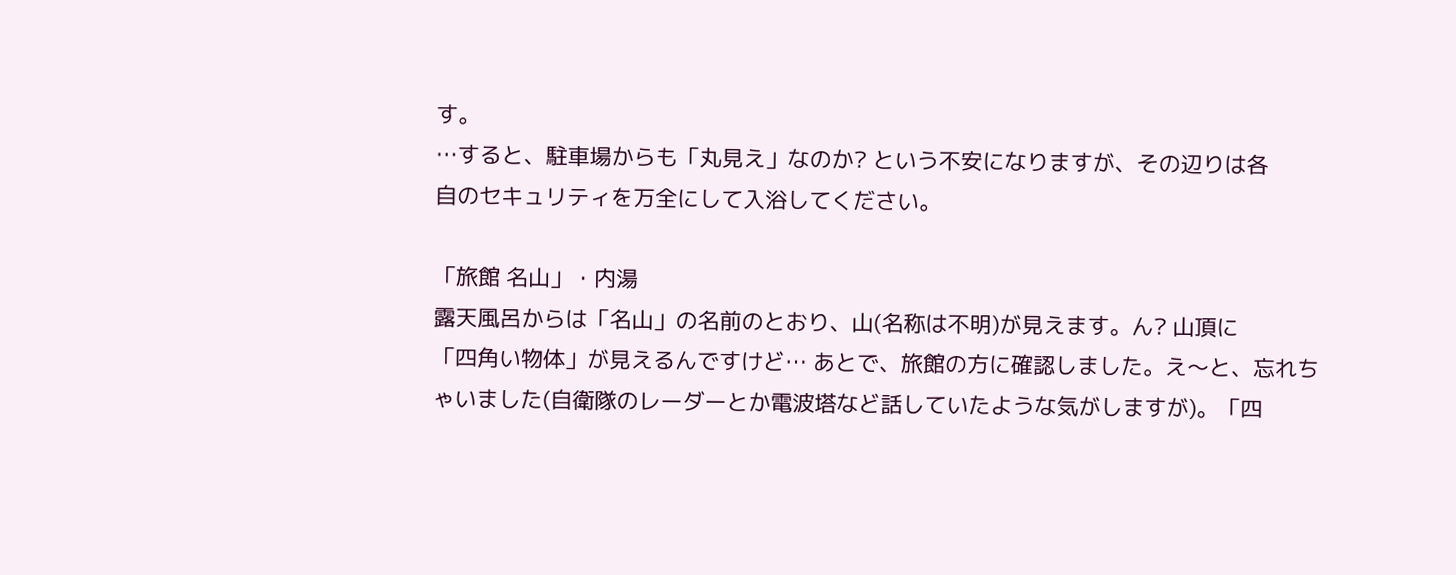す。
…すると、駐車場からも「丸見え」なのか? という不安になりますが、その辺りは各
自のセキュリティを万全にして入浴してください。

「旅館 名山」・内湯
露天風呂からは「名山」の名前のとおり、山(名称は不明)が見えます。ん? 山頂に
「四角い物体」が見えるんですけど… あとで、旅館の方に確認しました。え〜と、忘れち
ゃいました(自衛隊のレーダーとか電波塔など話していたような気がしますが)。「四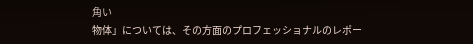角い
物体」については、その方面のプロフェッショナルのレポー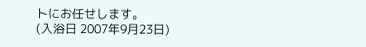トにお任せします。
(入浴日 2007年9月23日)